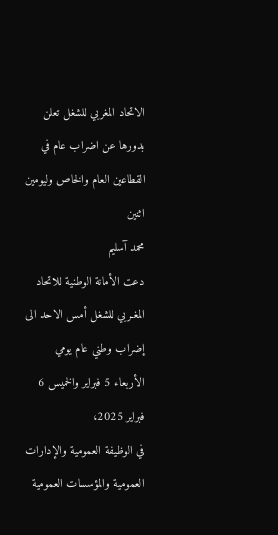الاتحاد المغربي للشغل تعلن بدورها عن اضراب عام في القطاعين العام والخاص وليومين اثنين
محمد آسليم
دعت الأمانة الوطنية للاتحاد المغـربي للشغل أمس الاحد الى إضراب وطني عام يومي الأربعاء 5 فبراير والخميس 6 فبراير 2025،
في الوظيفة العمومية والإدارات العمومية والمؤسسات العمومية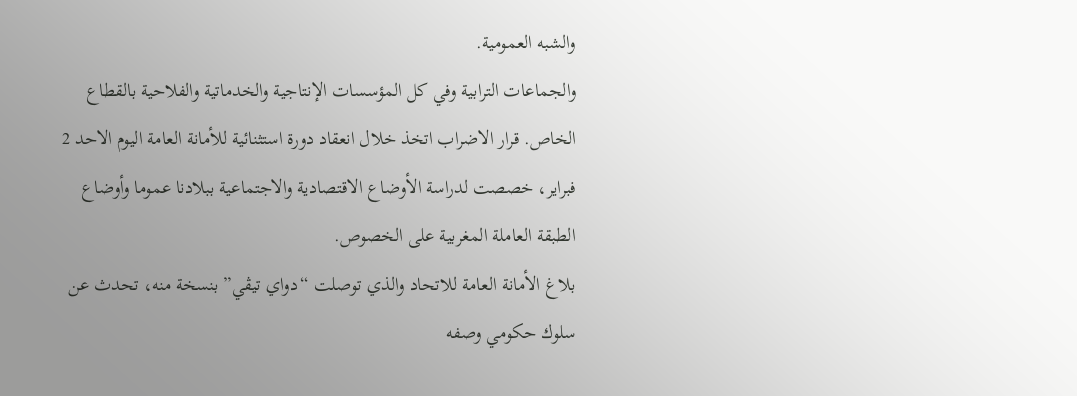والشبه العمومية.
والجماعات الترابية وفي كل المؤسسات الإنتاجية والخدماتية والفلاحية بالقطاع الخاص. قرار الاضراب اتخذ خلال انعقاد دورة استثنائية للأمانة العامة اليوم الاحد 2 فبراير، خصصت لدراسة الأوضاع الاقتصادية والاجتماعية ببلادنا عموما وأوضاع الطبقة العاملة المغربية على الخصوص.
بلاغ الأمانة العامة للاتحاد والذي توصلت “دواي تيڤي” بنسخة منه، تحدث عن سلوك حكومي وصفه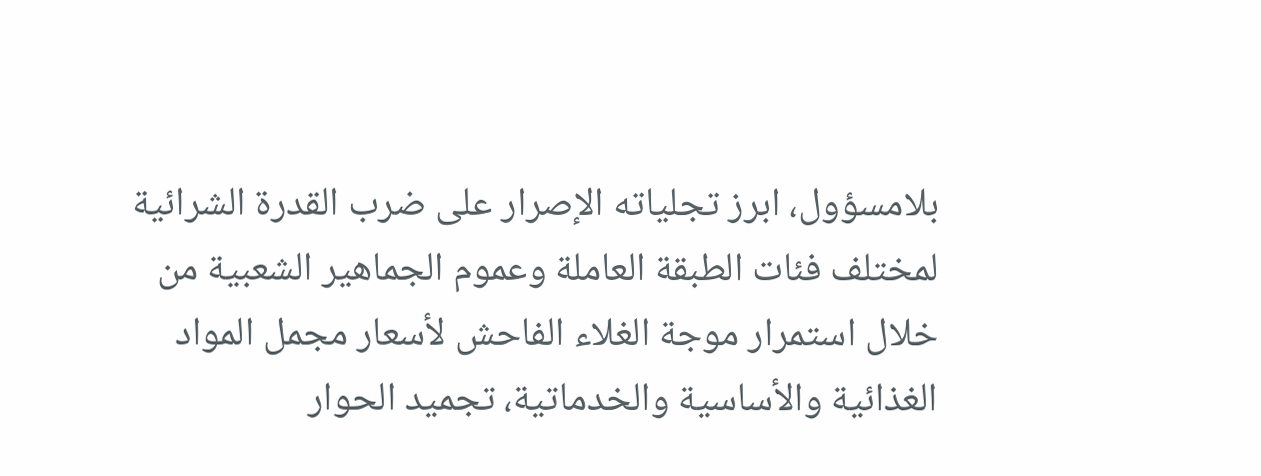بلامسؤول، ابرز تجلياته الإصرار على ضرب القدرة الشرائية لمختلف فئات الطبقة العاملة وعموم الجماهير الشعبية من خلال استمرار موجة الغلاء الفاحش لأسعار مجمل المواد الغذائية والأساسية والخدماتية، تجميد الحوار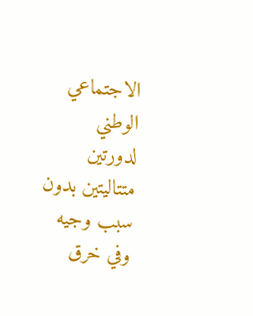الاجتماعي الوطني لدورتين متتاليتين بدون سبب وجيه وفي خرق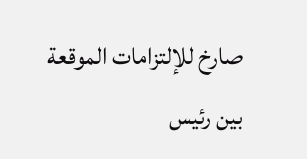صارخ للإلتزامات الموقعة بين رئيس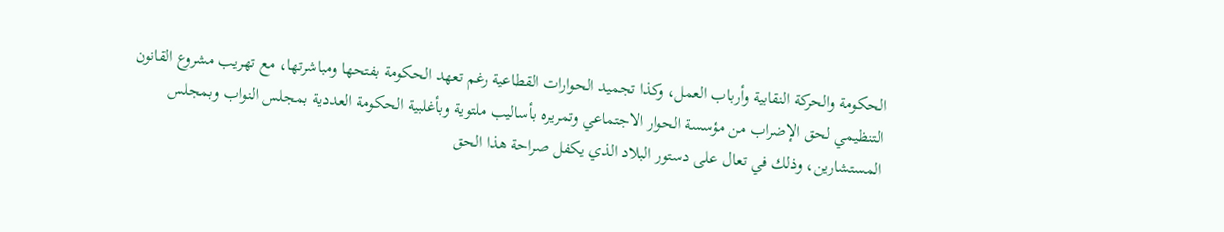الحكومة والحركة النقابية وأرباب العمل، وكذا تجميد الحوارات القطاعية رغم تعهد الحكومة بفتحها ومباشرتها، مع تهريب مشروع القانون التنظيمي لحق الإضراب من مؤسسة الحوار الاجتماعي وتمريره بأساليب ملتوية وبأغلبية الحكومة العددية بمجلس النواب وبمجلس المستشارين، وذلك في تعال على دستور البلاد الذي يكفل صراحة هذا الحق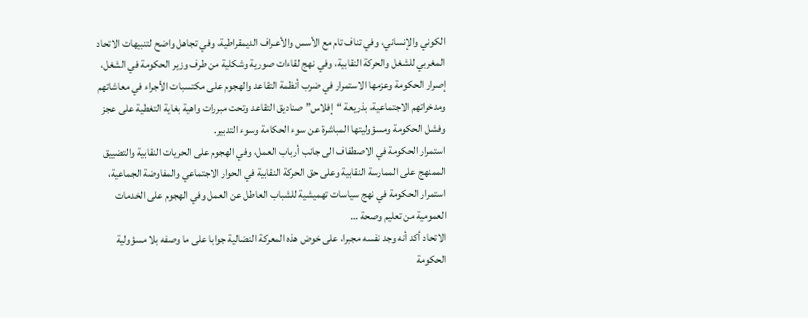الكوني والإنساني، وفي تناف تام مع الأسس والأعـراف الديمقراطية، وفي تجاهل واضح لتنبيهات الاتحاد المغربي للشغل والحركة النقابية، وفي نهج لقاءات صورية وشكلية من طرف وزير الحكومة في الشغل، إصرار الحكومة وعزمها الاستمرار في ضرب أنظمة التقاعد والهجوم على مكتسبات الأجراء في معاشاتهم ومدخراتهم الاجتماعية، بذريعة “إفلاس” صناديق التقاعد وتحت مبررات واهية بغاية التغطية على عجز وفشل الحكومة ومسؤوليتها المباشرة عن سوء الحكامة وسوء التدبير.
استمرار الحكومة في الاصطفاف الى جانب أرباب العمل، وفي الهجوم على الحريات النقابية والتضييق الممنهج على الممارسة النقابية وعلى حق الحركة النقابية في الحوار الاجتماعي والمفاوضة الجماعية، استمرار الحكومة في نهج سياسات تهميشية للشباب العاطل عن العمل وفي الهجوم على الخدمات العمومية من تعليم وصحة …
الاتحاد أكد أنه وجد نفسه مجبرا، على خوض هذه المعركة النضالية جوابا على ما وصفه بلا مسؤولية الحكومة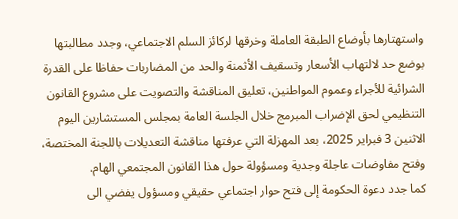واستهتارها بأوضاع الطبقة العاملة وخرقها لركائز السلم الاجتماعي، وجدد مطالبتها بوضع حد لالتهاب الأسعار وتسقيف الأثمنة والحد من المضاربات حفاظا على القدرة الشرائية للأجراء وعموم المواطنين، تعليق المناقشة والتصويت على مشروع القانون التنظيمي لحق الإضراب المبرمج خلال الجلسة العامة بمجلس المستشارين اليوم الاثنين 3 فبراير 2025، بعد المهزلة التي عرفتها مناقشة التعديلات باللجنة المختصة، وفتح مفاوضات عاجلة وجدية ومسؤولة حول هذا القانون المجتمعي الهام.
كما جدد دعوة الحكومة إلى فتح حوار اجتماعي حقيقي ومسؤول يفضي الى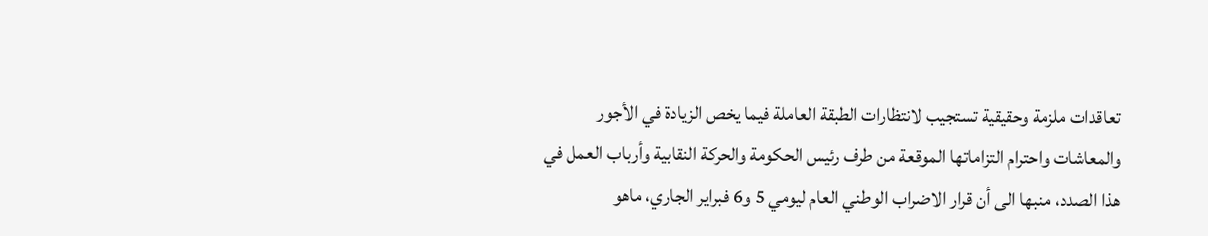تعاقدات ملزمة وحقيقية تستجيب لانتظارات الطبقة العاملة فيما يخص الزيادة في الأجور والمعاشات واحترام التزاماتها الموقعة من طرف رئيس الحكومة والحركة النقابية وأرباب العمل في هذا الصدد، منبها الى أن قرار الاضراب الوطني العام ليومي 5 و6 فبراير الجاري، ماهو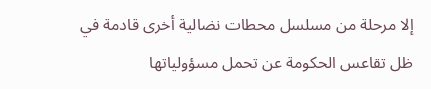إلا مرحلة من مسلسل محطات نضالية أخرى قادمة في ظل تقاعس الحكومة عن تحمل مسؤولياتها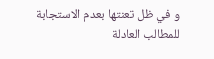و في ظل تعنتها بعدم الاستجابة للمطالب العادلة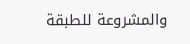والمشروعة للطبقة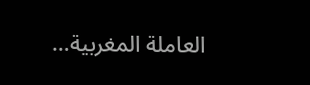العاملة المغربية…